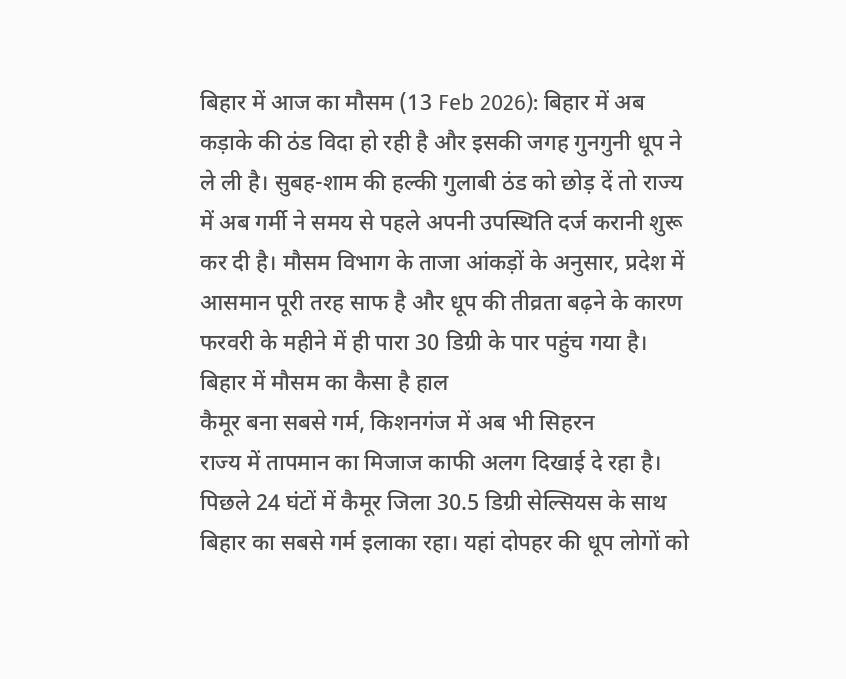बिहार में आज का मौसम (13 Feb 2026): बिहार में अब कड़ाके की ठंड विदा हो रही है और इसकी जगह गुनगुनी धूप ने ले ली है। सुबह-शाम की हल्की गुलाबी ठंड को छोड़ दें तो राज्य में अब गर्मी ने समय से पहले अपनी उपस्थिति दर्ज करानी शुरू कर दी है। मौसम विभाग के ताजा आंकड़ों के अनुसार, प्रदेश में आसमान पूरी तरह साफ है और धूप की तीव्रता बढ़ने के कारण फरवरी के महीने में ही पारा 30 डिग्री के पार पहुंच गया है।
बिहार में मौसम का कैसा है हाल
कैमूर बना सबसे गर्म, किशनगंज में अब भी सिहरन
राज्य में तापमान का मिजाज काफी अलग दिखाई दे रहा है। पिछले 24 घंटों में कैमूर जिला 30.5 डिग्री सेल्सियस के साथ बिहार का सबसे गर्म इलाका रहा। यहां दोपहर की धूप लोगों को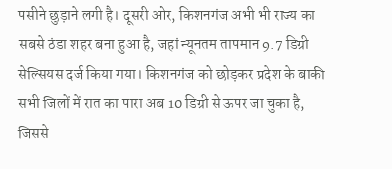पसीने छुड़ाने लगी है। दूसरी ओर, किशनगंज अभी भी राज्य का सबसे ठंडा शहर बना हुआ है, जहां न्यूनतम तापमान 9.7 डिग्री सेल्सियस दर्ज किया गया। किशनगंज को छोड़कर प्रदेश के बाकी सभी जिलों में रात का पारा अब 10 डिग्री से ऊपर जा चुका है, जिससे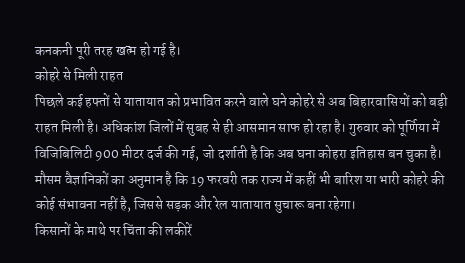कनकनी पूरी तरह खत्म हो गई है।
कोहरे से मिली राहत
पिछले कई हफ्तों से यातायात को प्रभावित करने वाले घने कोहरे से अब बिहारवासियों को बड़ी राहत मिली है। अधिकांश जिलों में सुबह से ही आसमान साफ हो रहा है। गुरुवार को पूर्णिया में विजिबिलिटी 900 मीटर दर्ज की गई, जो दर्शाती है कि अब घना कोहरा इतिहास बन चुका है। मौसम वैज्ञानिकों का अनुमान है कि 19 फरवरी तक राज्य में कहीं भी बारिश या भारी कोहरे की कोई संभावना नहीं है, जिससे सड़क और रेल यातायात सुचारू बना रहेगा।
किसानों के माथे पर चिंता की लकीरें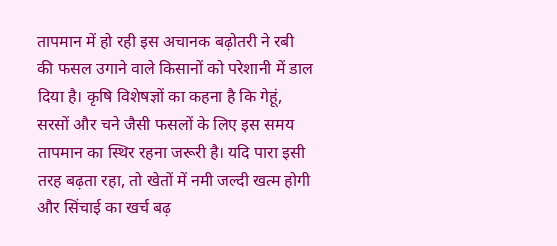तापमान में हो रही इस अचानक बढ़ोतरी ने रबी की फसल उगाने वाले किसानों को परेशानी में डाल दिया है। कृषि विशेषज्ञों का कहना है कि गेहूं, सरसों और चने जैसी फसलों के लिए इस समय तापमान का स्थिर रहना जरूरी है। यदि पारा इसी तरह बढ़ता रहा, तो खेतों में नमी जल्दी खत्म होगी और सिंचाई का खर्च बढ़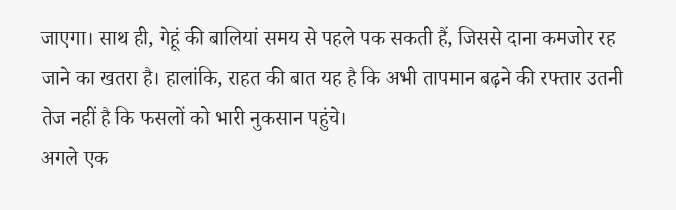जाएगा। साथ ही, गेहूं की बालियां समय से पहले पक सकती हैं, जिससे दाना कमजोर रह जाने का खतरा है। हालांकि, राहत की बात यह है कि अभी तापमान बढ़ने की रफ्तार उतनी तेज नहीं है कि फसलों को भारी नुकसान पहुंचे।
अगले एक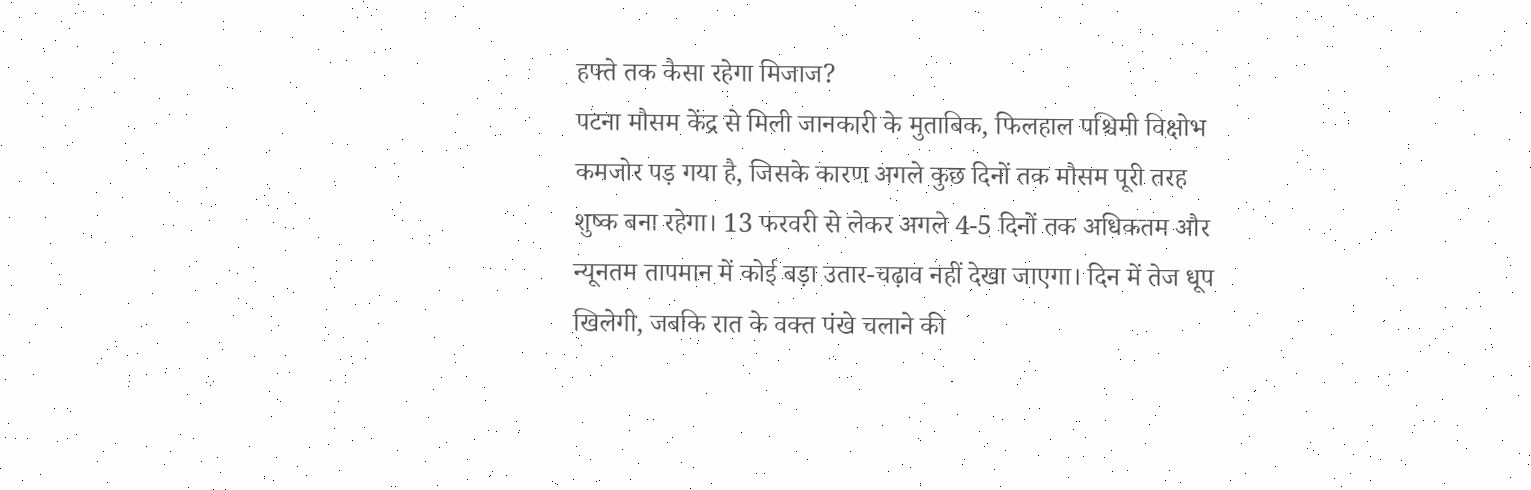हफ्ते तक कैसा रहेगा मिजाज?
पटना मौसम केंद्र से मिली जानकारी के मुताबिक, फिलहाल पश्चिमी विक्षोभ कमजोर पड़ गया है, जिसके कारण अगले कुछ दिनों तक मौसम पूरी तरह शुष्क बना रहेगा। 13 फरवरी से लेकर अगले 4-5 दिनों तक अधिकतम और न्यूनतम तापमान में कोई बड़ा उतार-चढ़ाव नहीं देखा जाएगा। दिन में तेज धूप खिलेगी, जबकि रात के वक्त पंखे चलाने की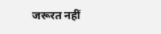जरूरत नहीं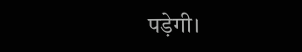पड़ेगी।